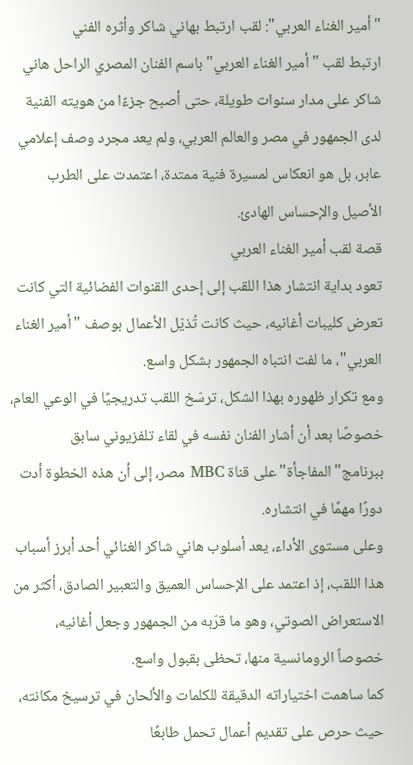"أمير الغناء العربي": لقب ارتبط بهاني شاكر وأثره الفني
ارتبط لقب "أمير الغناء العربي" باسم الفنان المصري الراحل هاني شاكر على مدار سنوات طويلة، حتى أصبح جزءًا من هويته الفنية لدى الجمهور في مصر والعالم العربي، ولم يعد مجرد وصف إعلامي عابر، بل هو انعكاس لمسيرة فنية ممتدة، اعتمدت على الطرب الأصيل والإحساس الهادئ.
قصة لقب أمير الغناء العربي
تعود بداية انتشار هذا اللقب إلى إحدى القنوات الفضائية التي كانت تعرض كليبات أغانيه، حيث كانت تُذيّل الأعمال بوصف "أمير الغناء العربي"، ما لفت انتباه الجمهور بشكل واسع.
ومع تكرار ظهوره بهذا الشكل، ترسّخ اللقب تدريجيًا في الوعي العام، خصوصًا بعد أن أشار الفنان نفسه في لقاء تلفزيوني سابق ببرنامج"المفاجأة" على قناة MBC مصر، إلى أن هذه الخطوة أدت دورًا مهمًا في انتشاره.
وعلى مستوى الأداء، يعد أسلوب هاني شاكر الغنائي أحد أبرز أسباب هذا اللقب، إذ اعتمد على الإحساس العميق والتعبير الصادق، أكثر من الاستعراض الصوتي، وهو ما قرّبه من الجمهور وجعل أغانيه، خصوصاً الرومانسية منها، تحظى بقبول واسع.
كما ساهمت اختياراته الدقيقة للكلمات والألحان في ترسيخ مكانته، حيث حرص على تقديم أعمال تحمل طابعًا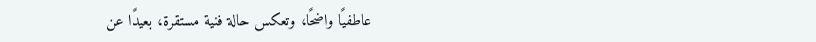عاطفيًا واضحًا، وتعكس حالة فنية مستقرة، بعيدًا عن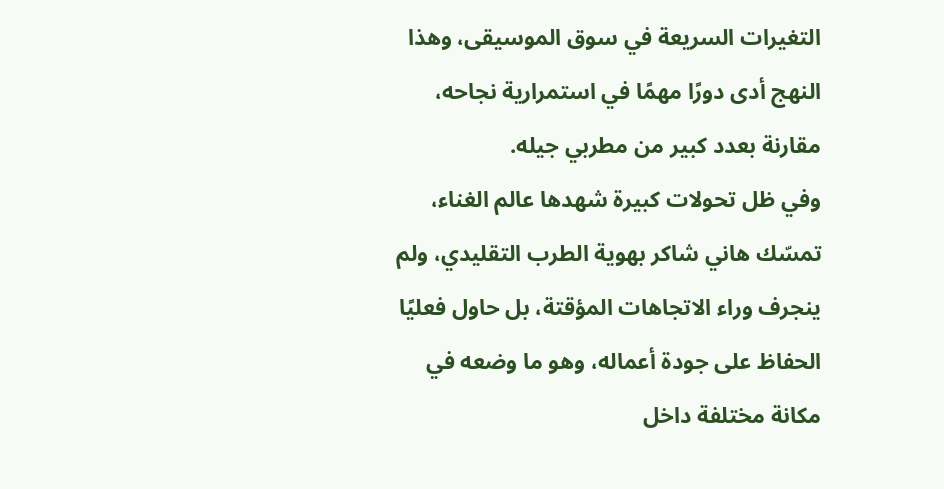التغيرات السريعة في سوق الموسيقى، وهذا النهج أدى دورًا مهمًا في استمرارية نجاحه، مقارنة بعدد كبير من مطربي جيله.
وفي ظل تحولات كبيرة شهدها عالم الغناء، تمسّك هاني شاكر بهوية الطرب التقليدي، ولم ينجرف وراء الاتجاهات المؤقتة، بل حاول فعليًا الحفاظ على جودة أعماله، وهو ما وضعه في مكانة مختلفة داخل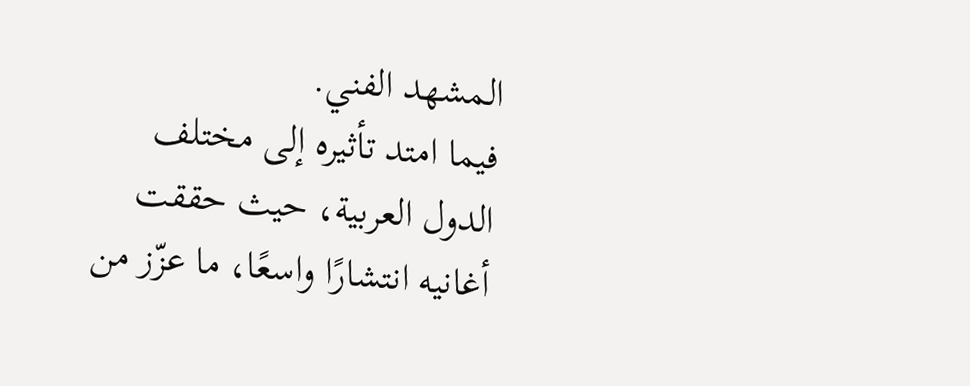المشهد الفني.
فيما امتد تأثيره إلى مختلف الدول العربية، حيث حققت أغانيه انتشارًا واسعًا، ما عزّز من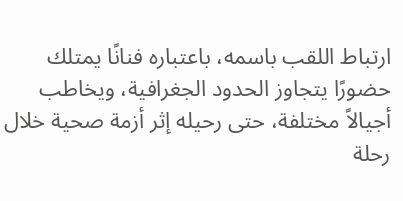ارتباط اللقب باسمه، باعتباره فنانًا يمتلك حضورًا يتجاوز الحدود الجغرافية، ويخاطب أجيالاً مختلفة، حتى رحيله إثر أزمة صحية خلال رحلة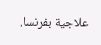علاجية بفرنسا.